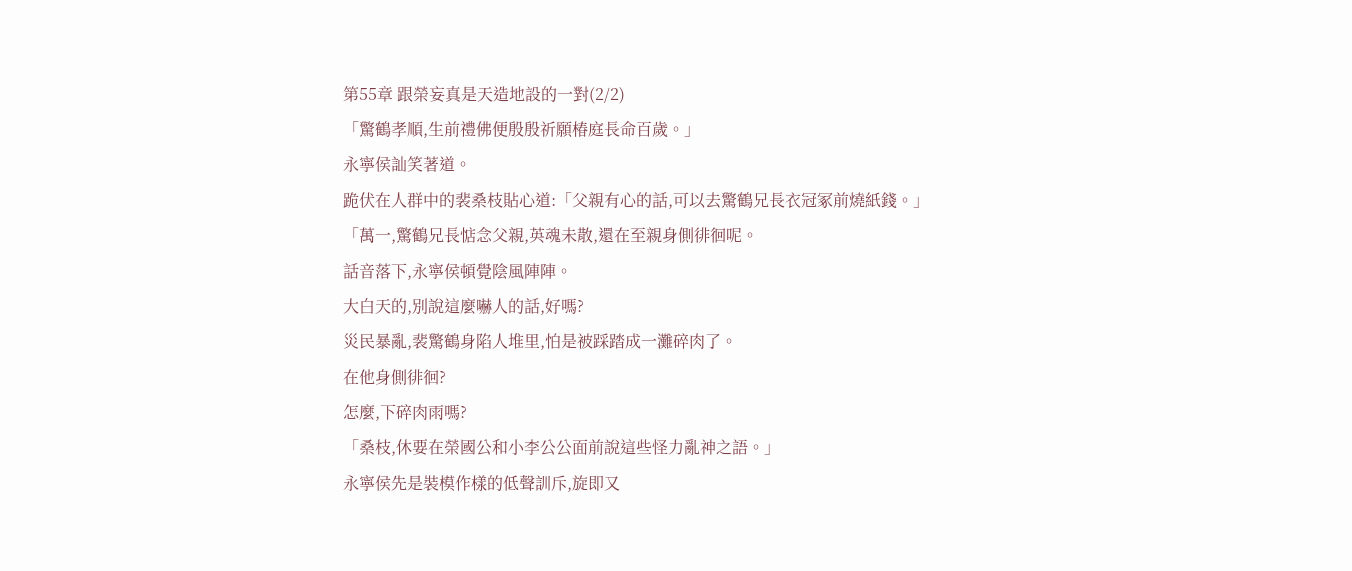第55章 跟榮妄真是天造地設的一對(2/2)
「驚鶴孝順,生前禮佛便殷殷祈願椿庭長命百歲。」
永寧侯訕笑著道。
跪伏在人群中的裴桑枝貼心道:「父親有心的話,可以去驚鶴兄長衣冠冢前燒紙錢。」
「萬一,驚鶴兄長惦念父親,英魂未散,還在至親身側徘徊呢。
話音落下,永寧侯頓覺陰風陣陣。
大白天的,別說這麼嚇人的話,好嗎?
災民暴亂,裴驚鶴身陷人堆里,怕是被踩踏成一灘碎肉了。
在他身側徘徊?
怎麼,下碎肉雨嗎?
「桑枝,休要在榮國公和小李公公面前說這些怪力亂神之語。」
永寧侯先是裝模作樣的低聲訓斥,旋即又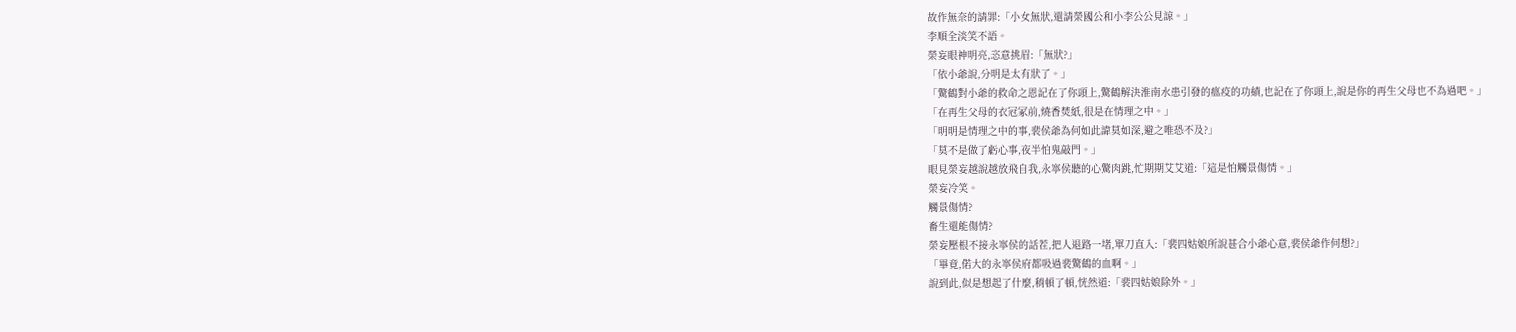故作無奈的請罪:「小女無狀,還請榮國公和小李公公見諒。」
李順全淡笑不語。
榮妄眼神明亮,恣意挑眉:「無狀?」
「依小爺說,分明是太有狀了。」
「驚鶴對小爺的救命之恩記在了你頭上,驚鶴解決淮南水患引發的瘟疫的功績,也記在了你頭上,說是你的再生父母也不為過吧。」
「在再生父母的衣冠冢前,燒香焚紙,很是在情理之中。」
「明明是情理之中的事,裴侯爺為何如此諱莫如深,避之唯恐不及?」
「莫不是做了虧心事,夜半怕鬼敲門。」
眼見榮妄越說越放飛自我,永寧侯聽的心驚肉跳,忙期期艾艾道:「這是怕觸景傷情。」
榮妄冷笑。
觸景傷情?
畜生還能傷情?
榮妄壓根不接永寧侯的話茬,把人退路一堵,單刀直入:「裴四姑娘所說甚合小爺心意,裴侯爺作何想?」
「畢竟,偌大的永寧侯府都吸過裴驚鶴的血啊。」
說到此,似是想起了什麼,稍頓了頓,恍然道:「裴四姑娘除外。」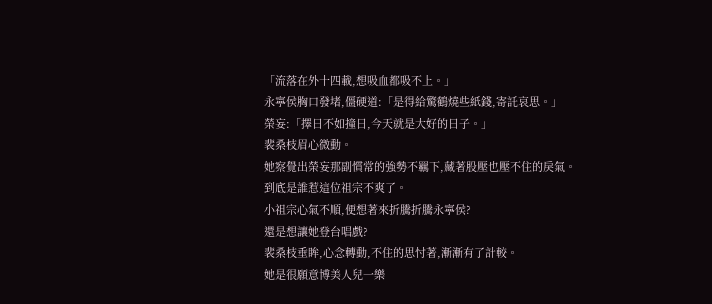「流落在外十四載,想吸血都吸不上。」
永寧侯胸口發堵,僵硬道:「是得給驚鶴燒些紙錢,寄託哀思。」
榮妄:「擇日不如撞日,今天就是大好的日子。」
裴桑枝眉心微動。
她察覺出榮妄那副慣常的強勢不羈下,藏著股壓也壓不住的戾氣。
到底是誰惹這位祖宗不爽了。
小祖宗心氣不順,便想著來折騰折騰永寧侯?
還是想讓她登台唱戲?
裴桑枝垂眸,心念轉動,不住的思忖著,漸漸有了計較。
她是很願意博美人兒一樂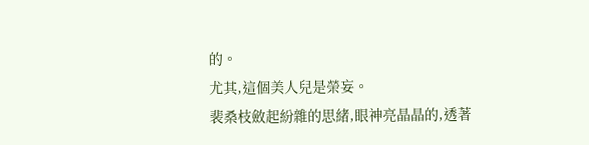的。
尤其,這個美人兒是榮妄。
裴桑枝斂起紛雜的思緒,眼神亮晶晶的,透著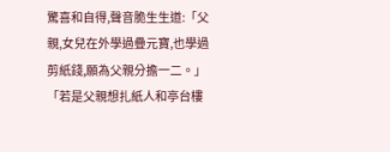驚喜和自得,聲音脆生生道:「父親,女兒在外學過疊元寶,也學過剪紙錢,願為父親分擔一二。」
「若是父親想扎紙人和亭台樓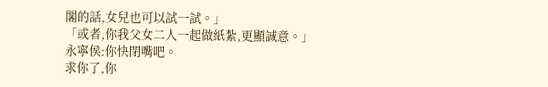閣的話,女兒也可以試一試。」
「或者,你我父女二人一起做紙紮,更顯誠意。」
永寧侯:你快閉嘴吧。
求你了,你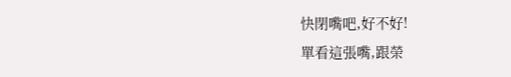快閉嘴吧,好不好!
單看這張嘴,跟榮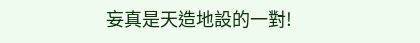妄真是天造地設的一對!